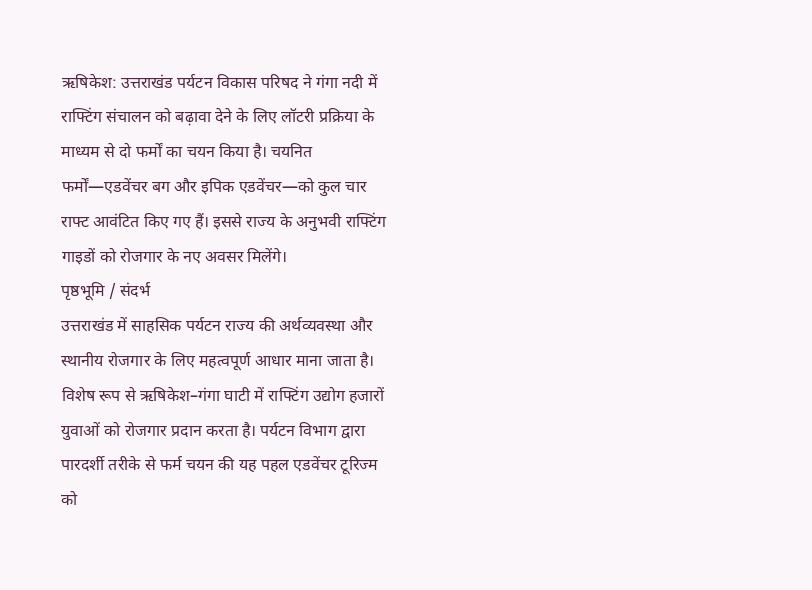ऋषिकेश: उत्तराखंड पर्यटन विकास परिषद ने गंगा नदी में राफ्टिंग संचालन को बढ़ावा देने के लिए लॉटरी प्रक्रिया के माध्यम से दो फर्मों का चयन किया है। चयनित फर्मों—एडवेंचर बग और इपिक एडवेंचर—को कुल चार राफ्ट आवंटित किए गए हैं। इससे राज्य के अनुभवी राफ्टिंग गाइडों को रोजगार के नए अवसर मिलेंगे।
पृष्ठभूमि / संदर्भ
उत्तराखंड में साहसिक पर्यटन राज्य की अर्थव्यवस्था और स्थानीय रोजगार के लिए महत्वपूर्ण आधार माना जाता है। विशेष रूप से ऋषिकेश–गंगा घाटी में राफ्टिंग उद्योग हजारों युवाओं को रोजगार प्रदान करता है। पर्यटन विभाग द्वारा पारदर्शी तरीके से फर्म चयन की यह पहल एडवेंचर टूरिज्म को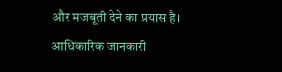और मजबूती देने का प्रयास है।
आधिकारिक जानकारी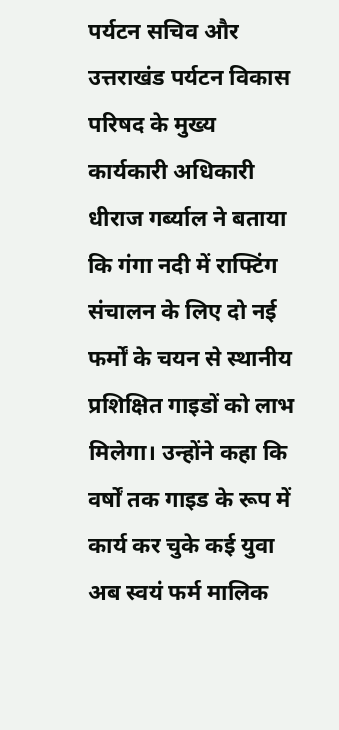पर्यटन सचिव और उत्तराखंड पर्यटन विकास परिषद के मुख्य कार्यकारी अधिकारी धीराज गर्ब्याल ने बताया कि गंगा नदी में राफ्टिंग संचालन के लिए दो नई फर्मों के चयन से स्थानीय प्रशिक्षित गाइडों को लाभ मिलेगा। उन्होंने कहा कि वर्षों तक गाइड के रूप में कार्य कर चुके कई युवा अब स्वयं फर्म मालिक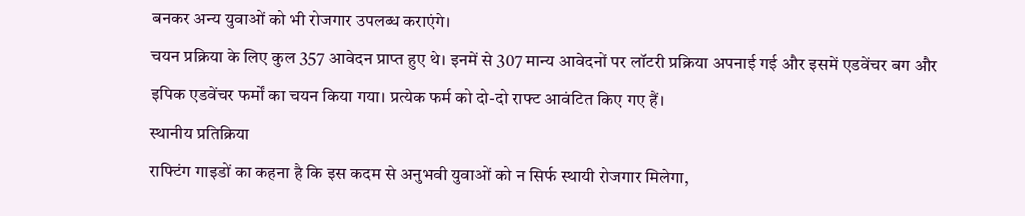बनकर अन्य युवाओं को भी रोजगार उपलब्ध कराएंगे।
चयन प्रक्रिया के लिए कुल 357 आवेदन प्राप्त हुए थे। इनमें से 307 मान्य आवेदनों पर लॉटरी प्रक्रिया अपनाई गई और इसमें एडवेंचर बग और इपिक एडवेंचर फर्मों का चयन किया गया। प्रत्येक फर्म को दो-दो राफ्ट आवंटित किए गए हैं।
स्थानीय प्रतिक्रिया
राफ्टिंग गाइडों का कहना है कि इस कदम से अनुभवी युवाओं को न सिर्फ स्थायी रोजगार मिलेगा,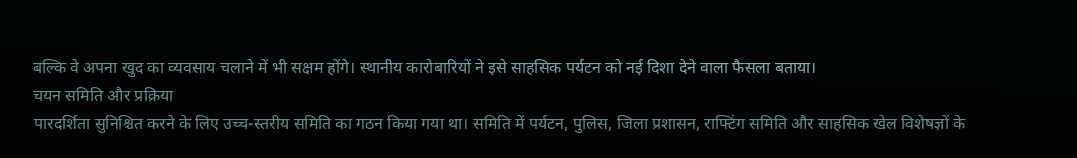बल्कि वे अपना खुद का व्यवसाय चलाने में भी सक्षम होंगे। स्थानीय कारोबारियों ने इसे साहसिक पर्यटन को नई दिशा देने वाला फैसला बताया।
चयन समिति और प्रक्रिया
पारदर्शिता सुनिश्चित करने के लिए उच्च-स्तरीय समिति का गठन किया गया था। समिति में पर्यटन, पुलिस, जिला प्रशासन, राफ्टिंग समिति और साहसिक खेल विशेषज्ञों के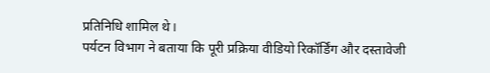प्रतिनिधि शामिल थे।
पर्यटन विभाग ने बताया कि पूरी प्रक्रिया वीडियो रिकॉर्डिंग और दस्तावेजी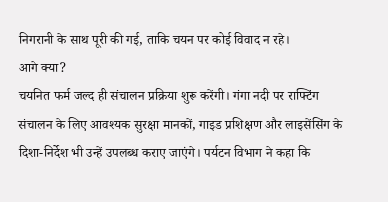निगरानी के साथ पूरी की गई, ताकि चयन पर कोई विवाद न रहे।
आगे क्या?
चयनित फर्म जल्द ही संचालन प्रक्रिया शुरू करेंगी। गंगा नदी पर राफ्टिंग संचालन के लिए आवश्यक सुरक्षा मानकों, गाइड प्रशिक्षण और लाइसेंसिंग के दिशा-निर्देश भी उन्हें उपलब्ध कराए जाएंगे। पर्यटन विभाग ने कहा कि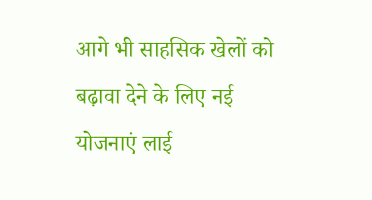आगे भी साहसिक खेलों को बढ़ावा देने के लिए नई योजनाएं लाई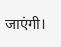जाएंगी।